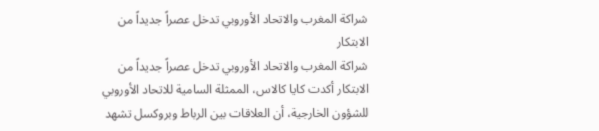شراكة المغرب والاتحاد الأوروبي تدخل عصراً جديداً من الابتكار
شراكة المغرب والاتحاد الأوروبي تدخل عصراً جديداً من الابتكار أكدت كايا كالاس، الممثلة السامية للاتحاد الأوروبي للشؤون الخارجية، أن العلاقات بين الرباط وبروكسل تشهد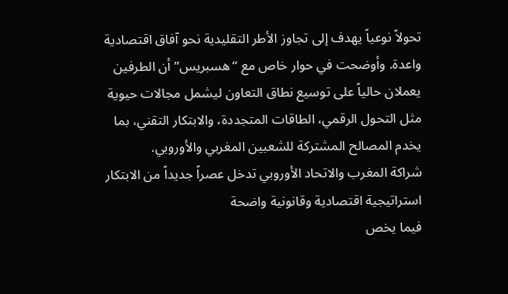تحولاً نوعياً يهدف إلى تجاوز الأطر التقليدية نحو آفاق اقتصادية واعدة. وأوضحت في حوار خاص مع “هسبريس” أن الطرفين يعملان حالياً على توسيع نطاق التعاون ليشمل مجالات حيوية مثل التحول الرقمي، الطاقات المتجددة، والابتكار التقني، بما يخدم المصالح المشتركة للشعبين المغربي والأوروبي.
شراكة المغرب والاتحاد الأوروبي تدخل عصراً جديداً من الابتكار
استراتيجية اقتصادية وقانونية واضحة
فيما يخص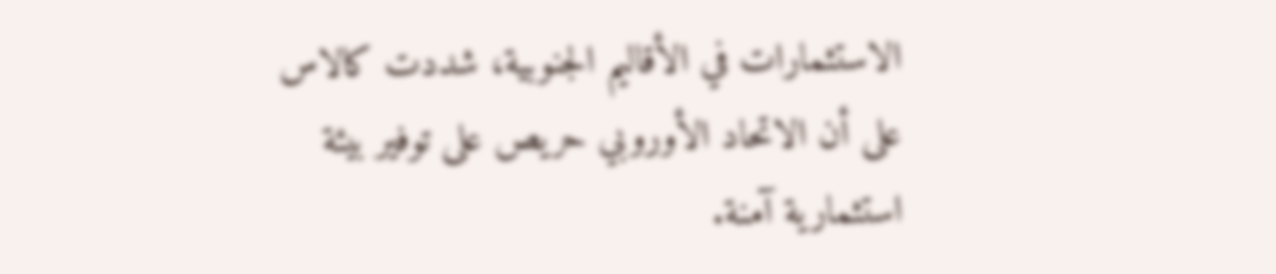الاستثمارات في الأقاليم الجنوبية، شددت كالاس على أن الاتحاد الأوروبي حريص على توفير بيئة استثمارية آمنة.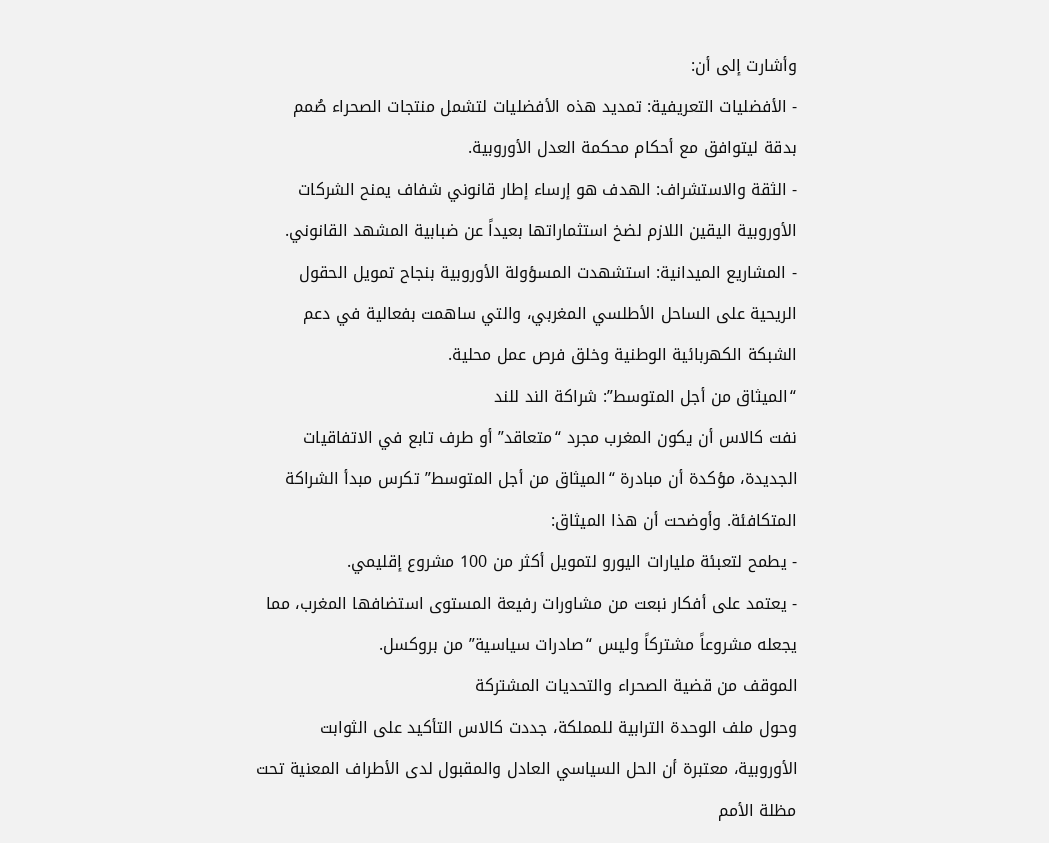وأشارت إلى أن:
- الأفضليات التعريفية: تمديد هذه الأفضليات لتشمل منتجات الصحراء صُمم بدقة ليتوافق مع أحكام محكمة العدل الأوروبية.
- الثقة والاستشراف: الهدف هو إرساء إطار قانوني شفاف يمنح الشركات الأوروبية اليقين اللازم لضخ استثماراتها بعيداً عن ضبابية المشهد القانوني.
- المشاريع الميدانية: استشهدت المسؤولة الأوروبية بنجاح تمويل الحقول الريحية على الساحل الأطلسي المغربي، والتي ساهمت بفعالية في دعم الشبكة الكهربائية الوطنية وخلق فرص عمل محلية.
“الميثاق من أجل المتوسط”: شراكة الند للند
نفت كالاس أن يكون المغرب مجرد “متعاقد” أو طرف تابع في الاتفاقيات الجديدة، مؤكدة أن مبادرة “الميثاق من أجل المتوسط” تكرس مبدأ الشراكة المتكافئة. وأوضحت أن هذا الميثاق:
- يطمح لتعبئة مليارات اليورو لتمويل أكثر من 100 مشروع إقليمي.
- يعتمد على أفكار نبعت من مشاورات رفيعة المستوى استضافها المغرب، مما يجعله مشروعاً مشتركاً وليس “صادرات سياسية” من بروكسل.
الموقف من قضية الصحراء والتحديات المشتركة
وحول ملف الوحدة الترابية للمملكة، جددت كالاس التأكيد على الثوابت الأوروبية، معتبرة أن الحل السياسي العادل والمقبول لدى الأطراف المعنية تحت مظلة الأمم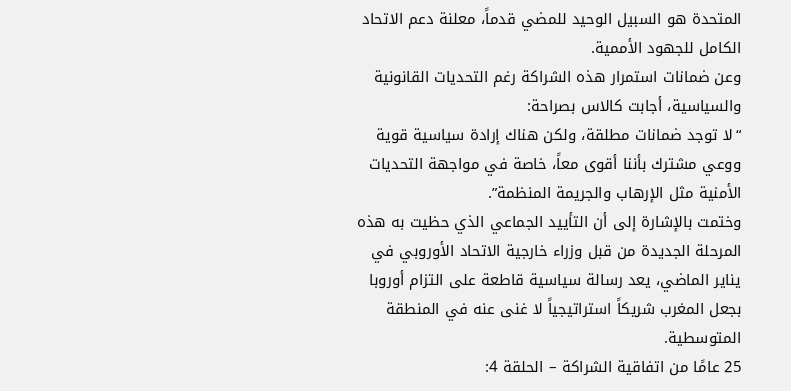المتحدة هو السبيل الوحيد للمضي قدماً، معلنة دعم الاتحاد الكامل للجهود الأممية.
وعن ضمانات استمرار هذه الشراكة رغم التحديات القانونية والسياسية، أجابت كالاس بصراحة:
“لا توجد ضمانات مطلقة، ولكن هناك إرادة سياسية قوية ووعي مشترك بأننا أقوى معاً، خاصة في مواجهة التحديات الأمنية مثل الإرهاب والجريمة المنظمة”.
وختمت بالإشارة إلى أن التأييد الجماعي الذي حظيت به هذه المرحلة الجديدة من قبل وزراء خارجية الاتحاد الأوروبي في يناير الماضي، يعد رسالة سياسية قاطعة على التزام أوروبا بجعل المغرب شريكاً استراتيجياً لا غنى عنه في المنطقة المتوسطية.
25 عامًا من اتفاقية الشراكة – الحلقة 4: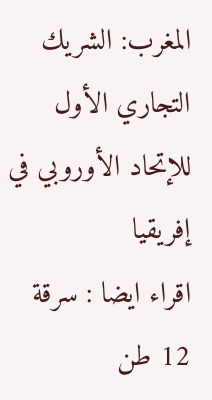المغرب: الشريك التجاري الأول للإتحاد الأوروبي في إفريقيا
اقراء ايضا : سرقة 12 طن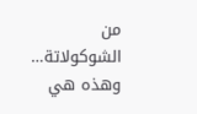من الشوكولاتة… وهذه هي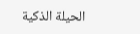الحيلة الذكية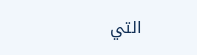التي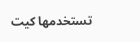تستخدمها كيت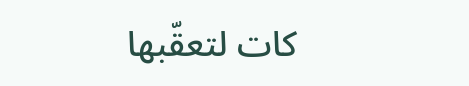كات لتعقّبها